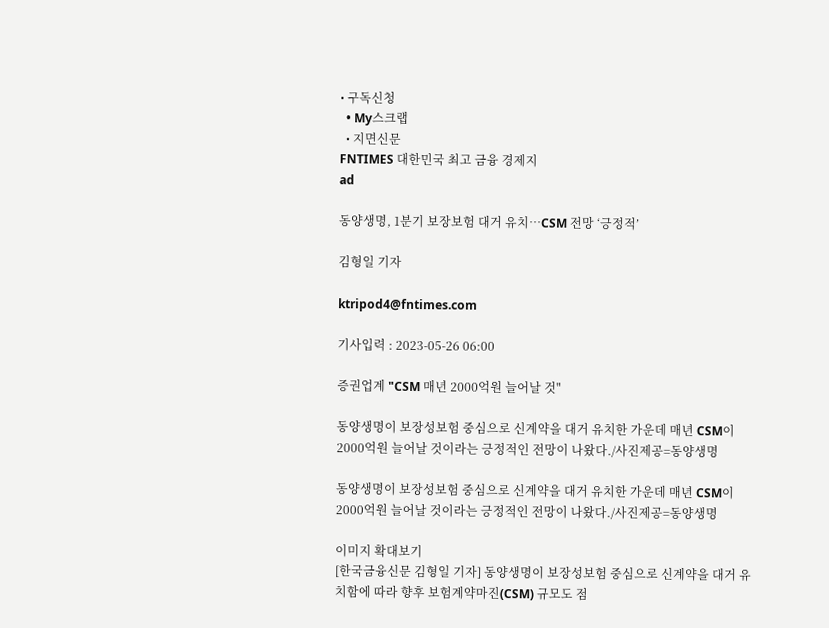• 구독신청
  • My스크랩
  • 지면신문
FNTIMES 대한민국 최고 금융 경제지
ad

동양생명, 1분기 보장보험 대거 유치…CSM 전망 ‘긍정적’

김형일 기자

ktripod4@fntimes.com

기사입력 : 2023-05-26 06:00

증권업계 "CSM 매년 2000억원 늘어날 것"

동양생명이 보장성보험 중심으로 신계약을 대거 유치한 가운데 매년 CSM이 2000억원 늘어날 것이라는 긍정적인 전망이 나왔다./사진제공=동양생명

동양생명이 보장성보험 중심으로 신계약을 대거 유치한 가운데 매년 CSM이 2000억원 늘어날 것이라는 긍정적인 전망이 나왔다./사진제공=동양생명

이미지 확대보기
[한국금융신문 김형일 기자] 동양생명이 보장성보험 중심으로 신계약을 대거 유치함에 따라 향후 보험계약마진(CSM) 규모도 점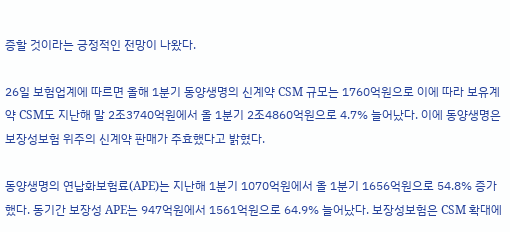증할 것이라는 긍정적인 전망이 나왔다.

26일 보험업계에 따르면 올해 1분기 동양생명의 신계약 CSM 규모는 1760억원으로 이에 따라 보유계약 CSM도 지난해 말 2조3740억원에서 올 1분기 2조4860억원으로 4.7% 늘어났다. 이에 동양생명은 보장성보험 위주의 신계약 판매가 주효했다고 밝혔다.

동양생명의 연납화보험료(APE)는 지난해 1분기 1070억원에서 올 1분기 1656억원으로 54.8% 증가했다. 동기간 보장성 APE는 947억원에서 1561억원으로 64.9% 늘어났다. 보장성보험은 CSM 확대에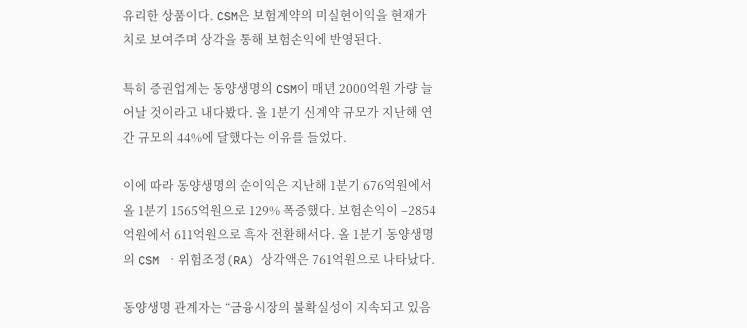유리한 상품이다. CSM은 보험계약의 미실현이익을 현재가치로 보여주며 상각을 통해 보험손익에 반영된다.

특히 증권업계는 동양생명의 CSM이 매년 2000억원 가량 늘어날 것이라고 내다봤다. 올 1분기 신계약 규모가 지난해 연간 규모의 44%에 달했다는 이유를 들었다.

이에 따라 동양생명의 순이익은 지난해 1분기 676억원에서 올 1분기 1565억원으로 129% 폭증했다. 보험손익이 –2854억원에서 611억원으로 흑자 전환해서다. 올 1분기 동양생명의 CSM ‧위험조정(RA) 상각액은 761억원으로 나타났다.

동양생명 관계자는 “금융시장의 불확실성이 지속되고 있음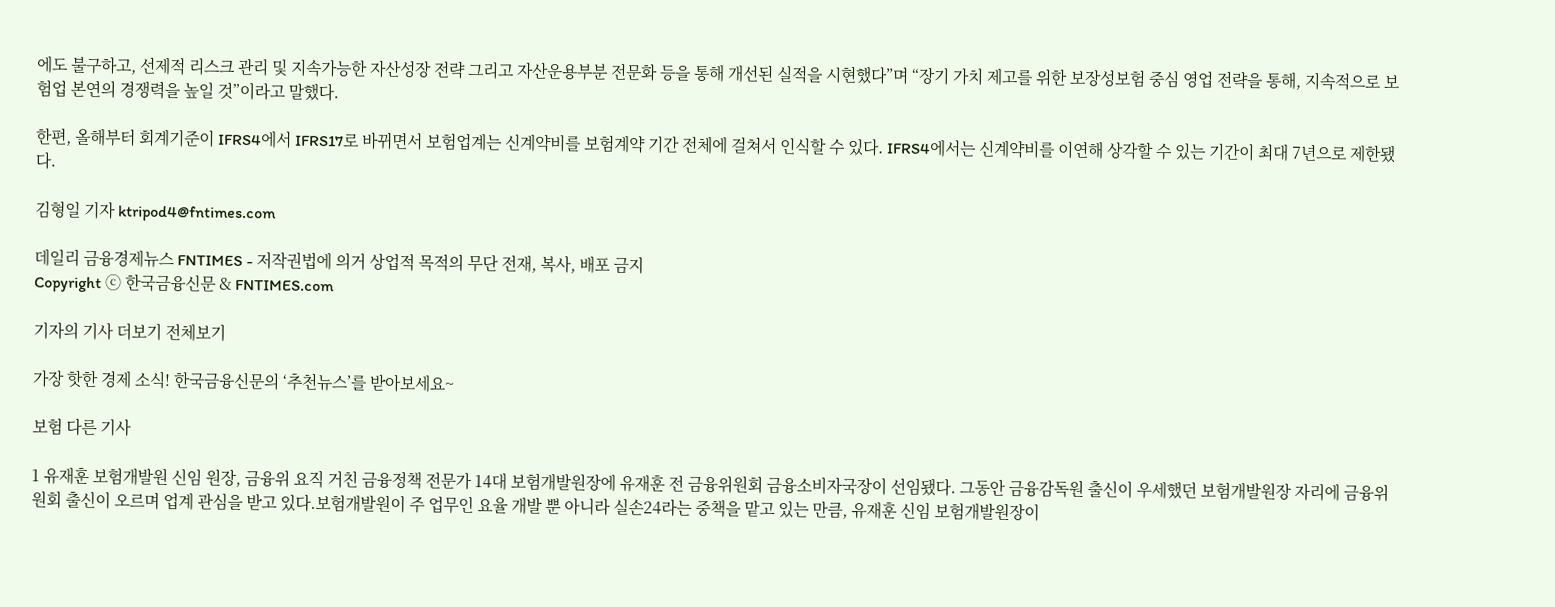에도 불구하고, 선제적 리스크 관리 및 지속가능한 자산성장 전략 그리고 자산운용부분 전문화 등을 통해 개선된 실적을 시현했다”며 “장기 가치 제고를 위한 보장성보험 중심 영업 전략을 통해, 지속적으로 보험업 본연의 경쟁력을 높일 것”이라고 말했다.

한편, 올해부터 회계기준이 IFRS4에서 IFRS17로 바뀌면서 보험업계는 신계약비를 보험계약 기간 전체에 걸쳐서 인식할 수 있다. IFRS4에서는 신계약비를 이연해 상각할 수 있는 기간이 최대 7년으로 제한됐다.

김형일 기자 ktripod4@fntimes.com

데일리 금융경제뉴스 FNTIMES - 저작권법에 의거 상업적 목적의 무단 전재, 복사, 배포 금지
Copyright ⓒ 한국금융신문 & FNTIMES.com

기자의 기사 더보기 전체보기

가장 핫한 경제 소식! 한국금융신문의 ‘추천뉴스’를 받아보세요~

보험 다른 기사

1 유재훈 보험개발원 신임 원장, 금융위 요직 거친 금융정책 전문가 14대 보험개발원장에 유재훈 전 금융위원회 금융소비자국장이 선임됐다. 그동안 금융감독원 출신이 우세했던 보험개발원장 자리에 금융위원회 출신이 오르며 업계 관심을 받고 있다.보험개발원이 주 업무인 요율 개발 뿐 아니라 실손24라는 중책을 맡고 있는 만큼, 유재훈 신임 보험개발원장이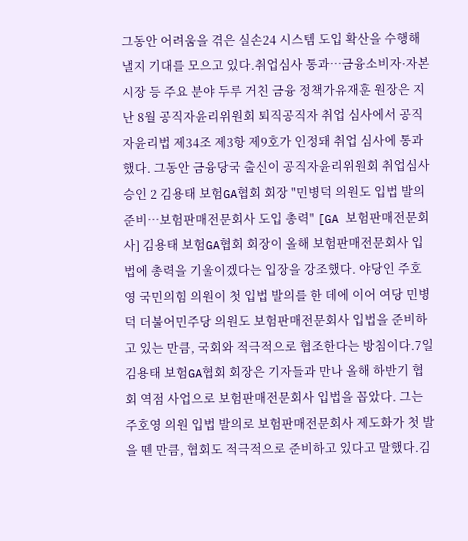그동안 어려움을 겪은 실손24 시스템 도입 확산을 수행해낼지 기대를 모으고 있다.취업심사 통과…금융소비자·자본시장 등 주요 분야 두루 거친 금융 정책가유재훈 원장은 지난 8월 공직자윤리위원회 퇴직공직자 취업 심사에서 공직자윤리법 제34조 제3항 제9호가 인정돼 취업 심사에 통과했다. 그동안 금융당국 출신이 공직자윤리위원회 취업심사 승인 2 김용태 보험GA협회 회장 "민병덕 의원도 입법 발의 준비…보험판매전문회사 도입 총력" [GA 보험판매전문회사] 김용태 보험GA협회 회장이 올해 보험판매전문회사 입법에 총력을 기울이겠다는 입장을 강조했다. 야당인 주호영 국민의힘 의원이 첫 입법 발의를 한 데에 이어 여당 민병덕 더불어민주당 의원도 보험판매전문회사 입법을 준비하고 있는 만큼, 국회와 적극적으로 협조한다는 방침이다.7일 김용태 보험GA협회 회장은 기자들과 만나 올해 하반기 협회 역점 사업으로 보험판매전문회사 입법을 꼽았다. 그는 주호영 의원 입법 발의로 보험판매전문회사 제도화가 첫 발을 뗀 만큼, 협회도 적극적으로 준비하고 있다고 말했다.김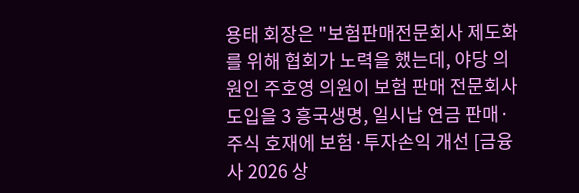용태 회장은 "보험판매전문회사 제도화를 위해 협회가 노력을 했는데, 야당 의원인 주호영 의원이 보험 판매 전문회사 도입을 3 흥국생명, 일시납 연금 판매·주식 호재에 보험·투자손익 개선 [금융사 2026 상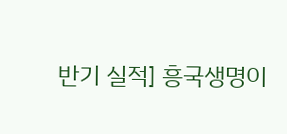반기 실적] 흥국생명이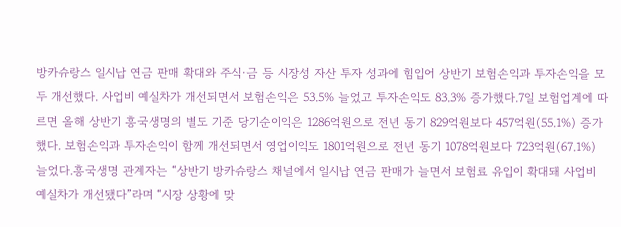방카슈랑스 일시납 연금 판매 확대와 주식·금 등 시장성 자산 투자 성과에 힘입어 상반기 보험손익과 투자손익을 모두 개선했다. 사업비 예실차가 개선되면서 보험손익은 53.5% 늘었고 투자손익도 83.3% 증가했다.7일 보험업계에 따르면 올해 상반기 흥국생명의 별도 기준 당기순이익은 1286억원으로 전년 동기 829억원보다 457억원(55.1%) 증가했다. 보험손익과 투자손익이 함께 개선되면서 영업이익도 1801억원으로 전년 동기 1078억원보다 723억원(67.1%) 늘었다.흥국생명 관계자는 “상반기 방카슈랑스 채널에서 일시납 연금 판매가 늘면서 보험료 유입이 확대돼 사업비 예실차가 개선됐다”라며 “시장 상황에 맞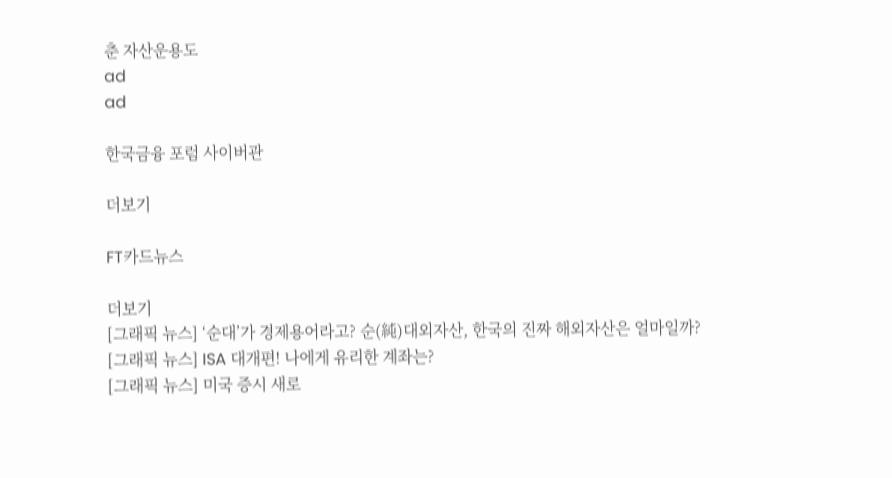춘 자산운용도
ad
ad

한국금융 포럼 사이버관

더보기

FT카드뉴스

더보기
[그래픽 뉴스] ‘순대’가 경제용어라고? 순(純)대외자산, 한국의 진짜 해외자산은 얼마일까?
[그래픽 뉴스] ISA 대개편! 나에게 유리한 계좌는?
[그래픽 뉴스] 미국 증시 새로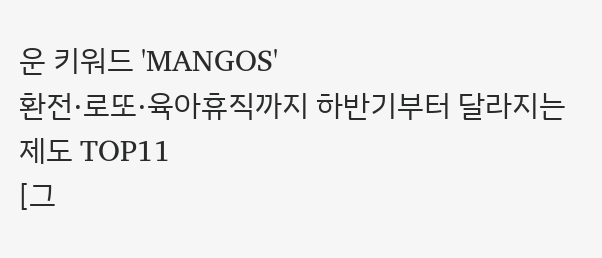운 키워드 'MANGOS'
환전·로또·육아휴직까지 하반기부터 달라지는 제도 TOP11
[그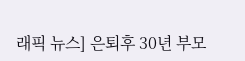래픽 뉴스] 은퇴후 30년 부모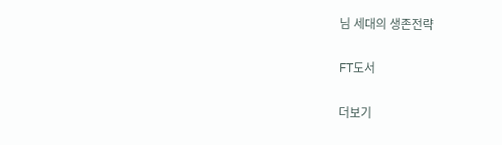님 세대의 생존전략

FT도서

더보기